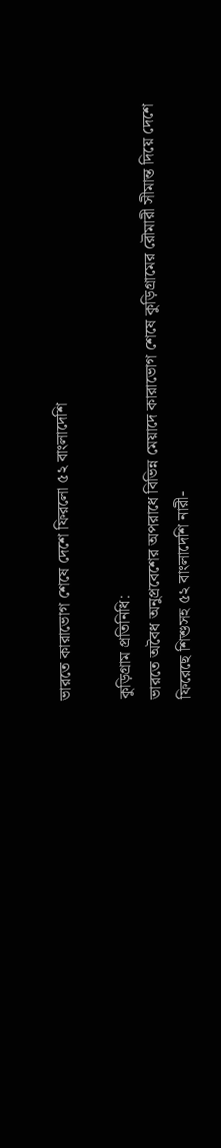ভারতে কারাভোগ শেষে দেশে ফিরলো ৫২ বাংলাদেশি

কুড়িগ্রাম প্রতিনিধি:
ভারতে অবৈধ অনুপ্রবেশের অপরাধে বিভিন্ন মেয়াদে কারাভোগ শেষে কুড়িগ্রামের রৌমারী সীমান্ত দিয়ে দেশে ফিরেছে শিশুসহ ৫২ বাংলাদেশি নারী-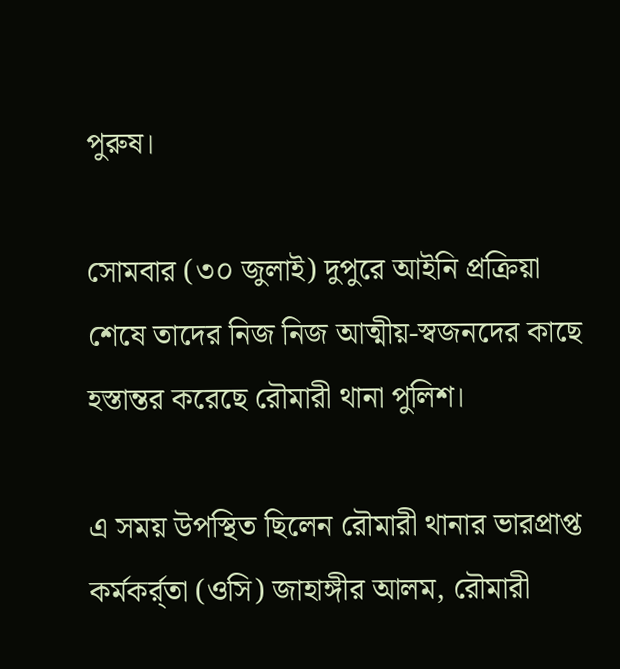পুরুষ।

সোমবার (৩০ জুলাই) দুপুরে আইনি প্রক্রিয়া শেষে তাদের নিজ নিজ আত্মীয়-স্বজনদের কাছে হস্তান্তর করেছে রৌমারী থানা পুলিশ।

এ সময় উপস্থিত ছিলেন রৌমারী থানার ভারপ্রাপ্ত কর্মকর্র্তা (ওসি) জাহাঙ্গীর আলম, রৌমারী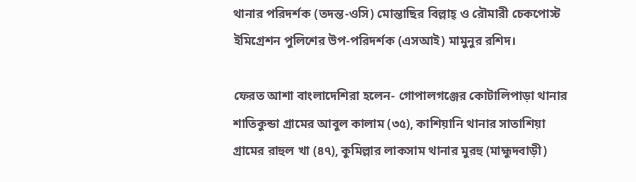থানার পরিদর্শক (তদন্ত-ওসি) মোন্তাছির বিল্লাহ্ ও রৌমারী চেকপোস্ট ইমিগ্রেশন পুলিশের উপ-পরিদর্শক (এসআই) মামুনুর রশিদ।

ফেরত আশা বাংলাদেশিরা হলেন- গোপালগঞ্জের কোটালিপাড়া থানার শাতিকুন্ডা গ্রামের আবুল কালাম (৩৫), কাশিয়ানি থানার সাতাশিয়া গ্রামের রাহুল খা (৪৭), কুমিল্লার লাকসাম থানার মুরহু (মাহ্মুদবাড়ী)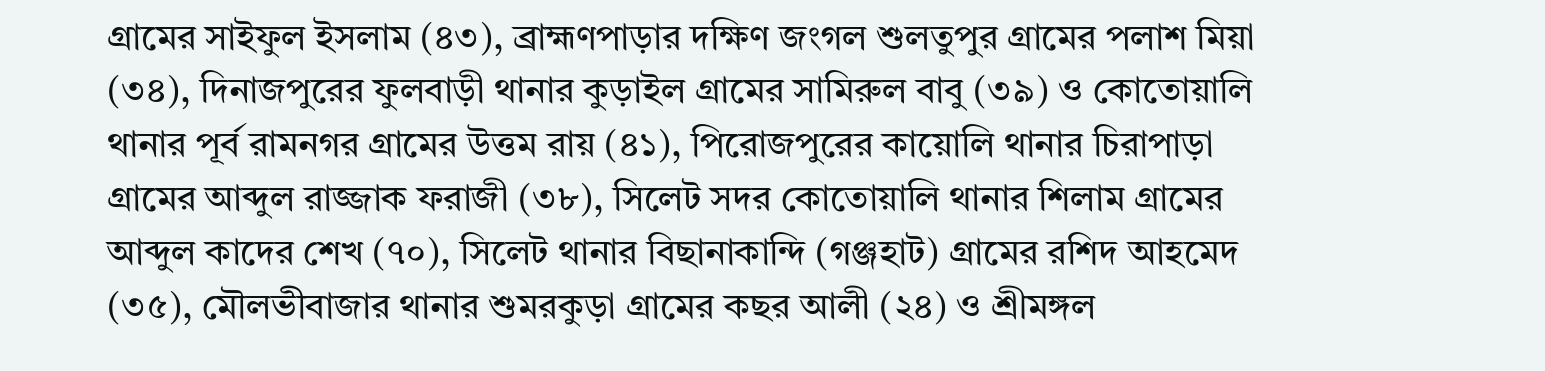গ্রামের সাইফুল ইসলাম (৪৩), ব্রাহ্মণপাড়ার দক্ষিণ জংগল শুলতুপুর গ্রামের পলাশ মিয়া (৩৪), দিনাজপুরের ফুলবাড়ী থানার কুড়াইল গ্রামের সামিরুল বাবু (৩৯) ও কোতোয়ালি থানার পূর্ব রামনগর গ্রামের উত্তম রায় (৪১), পিরোজপুরের কায়োলি থানার চিরাপাড়া গ্রামের আব্দুল রাজ্জাক ফরাজী (৩৮), সিলেট সদর কোতোয়ালি থানার শিলাম গ্রামের আব্দুল কাদের শেখ (৭০), সিলেট থানার বিছানাকান্দি (গঞ্জহাট) গ্রামের রশিদ আহমেদ (৩৫), মৌলভীবাজার থানার শুমরকুড়া গ্রামের কছর আলী (২৪) ও শ্রীমঙ্গল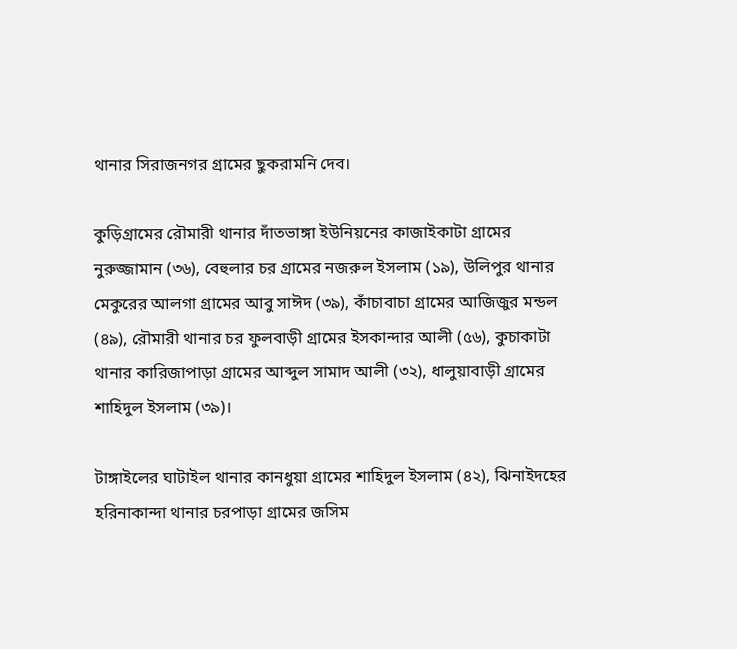থানার সিরাজনগর গ্রামের ছুকরামনি দেব।

কুড়িগ্রামের রৌমারী থানার দাঁতভাঙ্গা ইউনিয়নের কাজাইকাটা গ্রামের নুরুজ্জামান (৩৬), বেহুলার চর গ্রামের নজরুল ইসলাম (১৯), উলিপুর থানার মেকুরের আলগা গ্রামের আবু সাঈদ (৩৯), কাঁচাবাচা গ্রামের আজিজুর মন্ডল (৪৯), রৌমারী থানার চর ফুলবাড়ী গ্রামের ইসকান্দার আলী (৫৬), কুচাকাটা থানার কারিজাপাড়া গ্রামের আব্দুল সামাদ আলী (৩২), ধালুয়াবাড়ী গ্রামের শাহিদুল ইসলাম (৩৯)।

টাঙ্গাইলের ঘাটাইল থানার কানধুয়া গ্রামের শাহিদুল ইসলাম (৪২), ঝিনাইদহের হরিনাকান্দা থানার চরপাড়া গ্রামের জসিম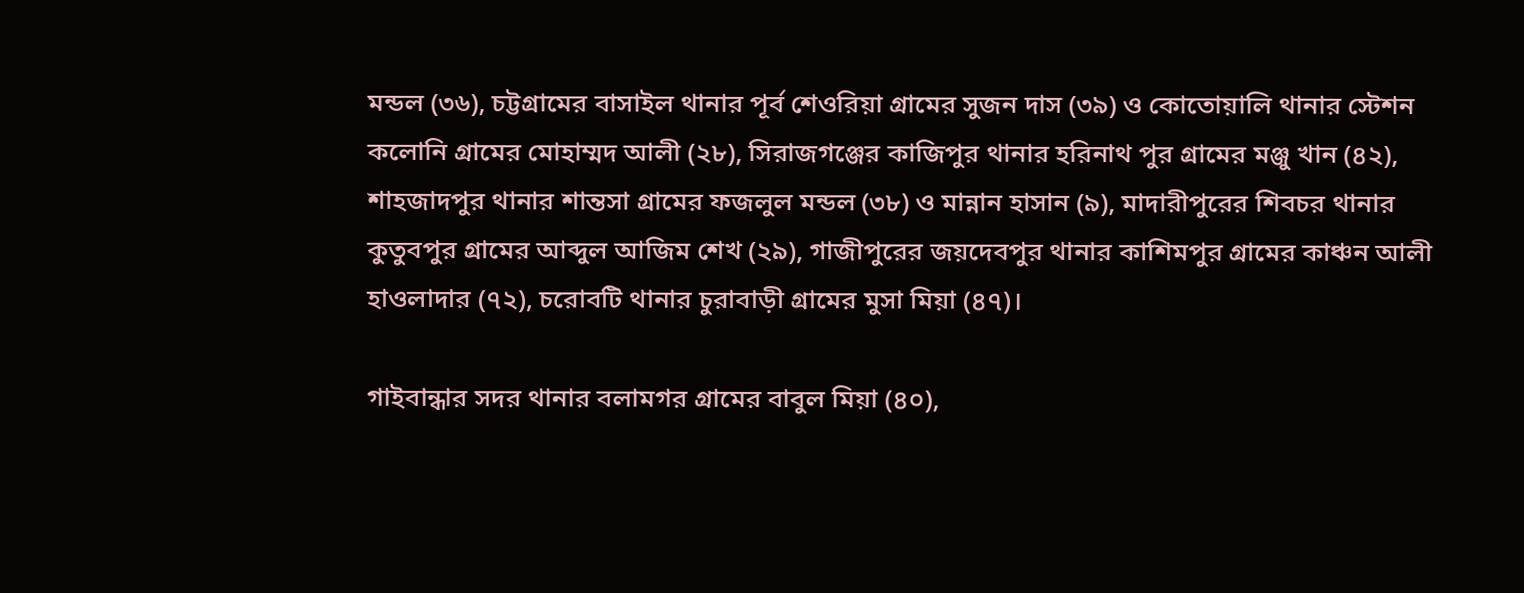মন্ডল (৩৬), চট্টগ্রামের বাসাইল থানার পূর্ব শেওরিয়া গ্রামের সুজন দাস (৩৯) ও কোতোয়ালি থানার স্টেশন কলোনি গ্রামের মোহাম্মদ আলী (২৮), সিরাজগঞ্জের কাজিপুর থানার হরিনাথ পুর গ্রামের মঞ্জু খান (৪২), শাহজাদপুর থানার শান্তসা গ্রামের ফজলুল মন্ডল (৩৮) ও মান্নান হাসান (৯), মাদারীপুরের শিবচর থানার কুতুবপুর গ্রামের আব্দুল আজিম শেখ (২৯), গাজীপুরের জয়দেবপুর থানার কাশিমপুর গ্রামের কাঞ্চন আলী হাওলাদার (৭২), চরোবটি থানার চুরাবাড়ী গ্রামের মুসা মিয়া (৪৭)।

গাইবান্ধার সদর থানার বলামগর গ্রামের বাবুল মিয়া (৪০),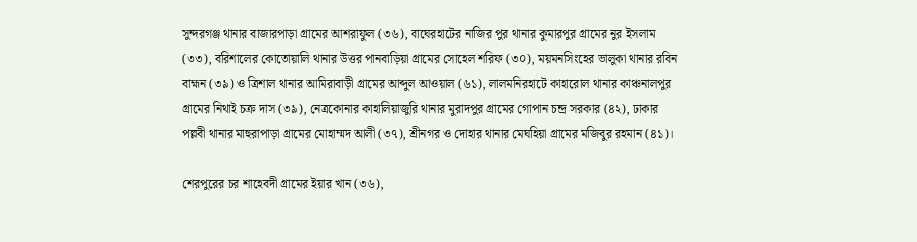সুন্দরগঞ্জ থানার বাজারপাড়া গ্রামের আশরাফুল (৩৬), বাঘেরহাটের নাজির পুর থানার কুমারপুর গ্রামের নুর ইসলাম (৩৩), বরিশালের কোতোয়ালি থানার উত্তর পানবাড়িয়া গ্রামের সোহেল শরিফ (৩০), ময়মনসিংহের ভালুকা থানার রবিন বাহ্মন (৩৯) ও ত্রিশাল থানার আমিরাবাড়ী গ্রামের আব্দুল আওয়াল (৬১), লালমনিরহাটে কাহারোল থানার কাঞ্চনালপুর গ্রামের নিথাই চক্র দাস (৩৯), নেত্রকোনার কাহালিয়াজুরি থানার মুরাদপুর গ্রামের গোপান চন্দ্র সরকার (৪২), ঢাকার পল্লবী থানার মাহুরাপাড়া গ্রামের মোহাম্মদ আলী (৩৭), শ্রীনগর ও দোহার থানার মেঘহিয়া গ্রামের মজিবুর রহমান (৪১)।

শেরপুরের চর শাহেবদী গ্রামের ইয়ার খান (৩৬),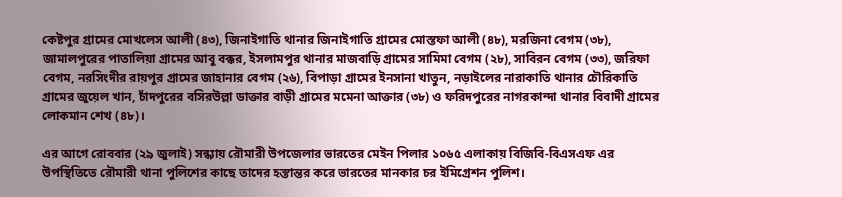কেষ্টপুর গ্রামের মোখলেস আলী (৪৩), জিনাইগাতি থানার জিনাইগাতি গ্রামের মোস্তফা আলী (৪৮), মরজিনা বেগম (৩৮), জামালপুরের পাতালিয়া গ্রামের আবু বক্কর, ইসলামপুর থানার মাজবাড়ি গ্রামের সামিমা বেগম (২৮), সাবিরন বেগম (৩৩), জরিফা বেগম, নরসিংদীর রায়পুর গ্রামের জাহানার বেগম (২৬), বিপাড়া গ্রামের ইনসানা খাতুন, নড়াইলের নারাকাতি থানার চৌরিকাতি গ্রামের জুয়েল খান, চাঁদপুরের বসিরউল্লা ডাক্তার বাড়ী গ্রামের মমেনা আক্তার (৩৮) ও ফরিদপুরের নাগরকান্দা থানার বিবাদী গ্রামের লোকমান শেখ (৪৮)।

এর আগে রোববার (২৯ জুলাই) সন্ধ্যায় রৌমারী উপজেলার ভারতের মেইন পিলার ১০৬৫ এলাকায় বিজিবি-বিএসএফ এর উপস্থিতিতে রৌমারী থানা পুলিশের কাছে তাদের হস্তান্তর করে ভারতের মানকার চর ইমিগ্রেশন পুলিশ।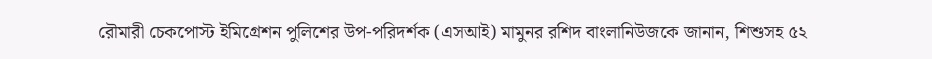রৌমারী চেকপোস্ট ইমিগ্রেশন পুলিশের উপ-পরিদর্শক (এসআই) মামুনর রশিদ বাংলানিউজকে জানান, শিশুসহ ৫২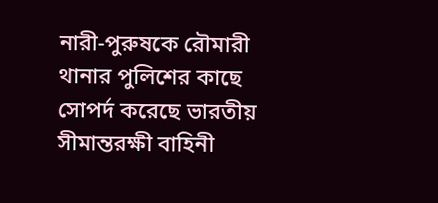নারী-পুরুষকে রৌমারী থানার পুলিশের কাছে সোপর্দ করেছে ভারতীয় সীমান্তরক্ষী বাহিনী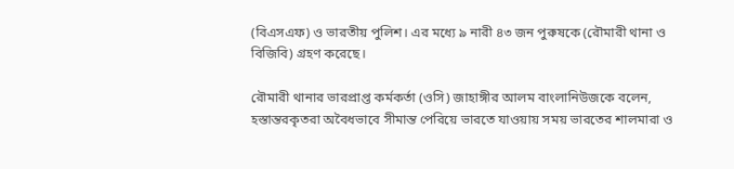(বিএসএফ) ও ভারতীয় পুলিশ। এর মধ্যে ৯ নারী ৪৩ জন পুরুষকে (রৌমারী থানা ও বিজিবি) গ্রহণ করেছে।

রৌমারী থানার ভারপ্রাপ্ত কর্মকর্তা (ওসি) জাহাঙ্গীর আলম বাংলানিউজকে বলেন, হস্তান্তরকৃতরা অবৈধভাবে সীমান্ত পেরিয়ে ভারতে যাওয়ায় সময় ভারতের শালমারা ও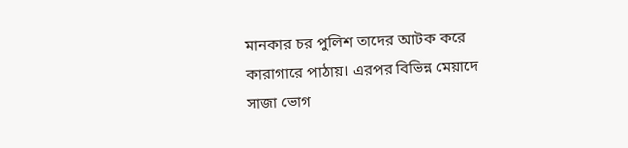মানকার চর পুলিশ তাদের আটক করে কারাগারে পাঠায়। এরপর বিভিন্ন মেয়াদে সাজা ভোগ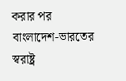করার পর বাংলাদেশ-ভারতের স্বরাষ্ট্র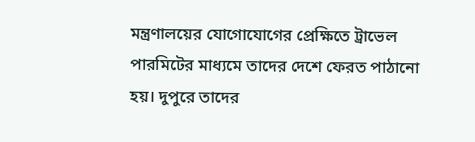মন্ত্রণালয়ের যোগোযোগের প্রেক্ষিতে ট্রাভেল পারমিটের মাধ্যমে তাদের দেশে ফেরত পাঠানো হয়। দুপুরে তাদের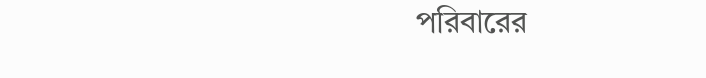পরিবারের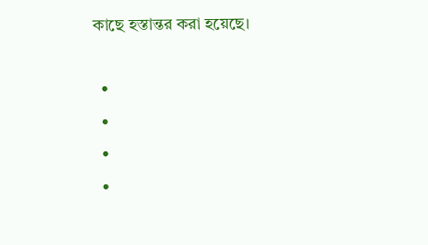কাছে হস্তান্তর করা হয়েছে।

  •
  •
  •
  •